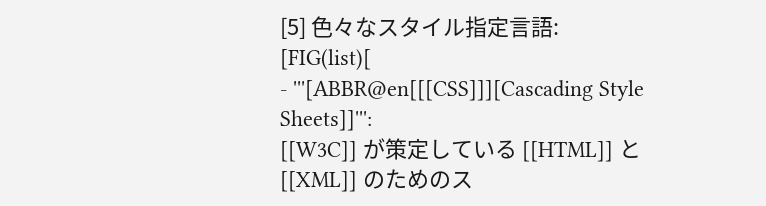[5] 色々なスタイル指定言語:
[FIG(list)[
- '''[ABBR@en[[[CSS]]][Cascading Style Sheets]]''':
[[W3C]] が策定している [[HTML]] と [[XML]] のためのス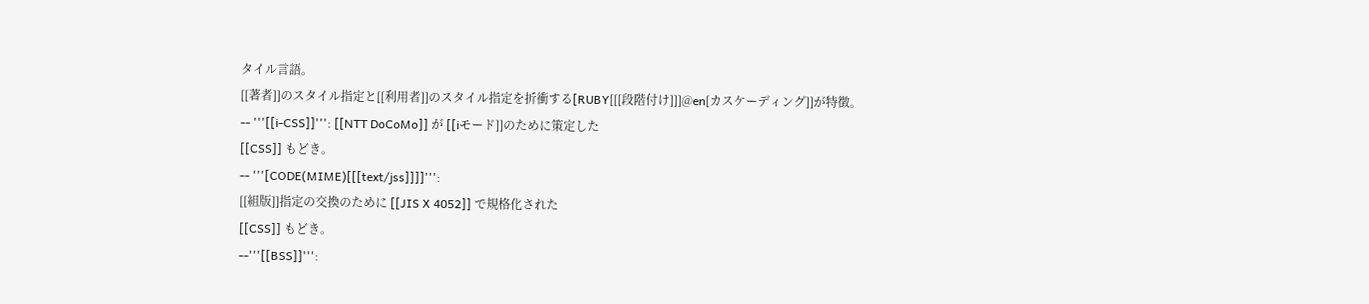タイル言語。
[[著者]]のスタイル指定と[[利用者]]のスタイル指定を折衝する[RUBY[[[段階付け]]]@en[カスケーディング]]が特徴。
-- '''[[i-CSS]]''': [[NTT DoCoMo]] が [[iモード]]のために策定した
[[CSS]] もどき。
-- '''[CODE(MIME)[[[text/jss]]]]''':
[[組版]]指定の交換のために [[JIS X 4052]] で規格化された
[[CSS]] もどき。
--'''[[BSS]]''':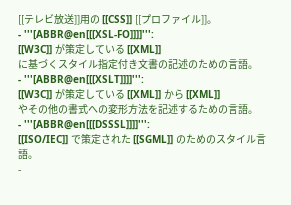[[テレビ放送]]用の [[CSS]] [[プロファイル]]。
- '''[ABBR@en[[[XSL-FO]]]]''':
[[W3C]] が策定している [[XML]]
に基づくスタイル指定付き文書の記述のための言語。
- '''[ABBR@en[[[XSLT]]]]''':
[[W3C]] が策定している [[XML]] から [[XML]]
やその他の書式への変形方法を記述するための言語。
- '''[ABBR@en[[[DSSSL]]]]''':
[[ISO/IEC]] で策定された [[SGML]] のためのスタイル言語。
-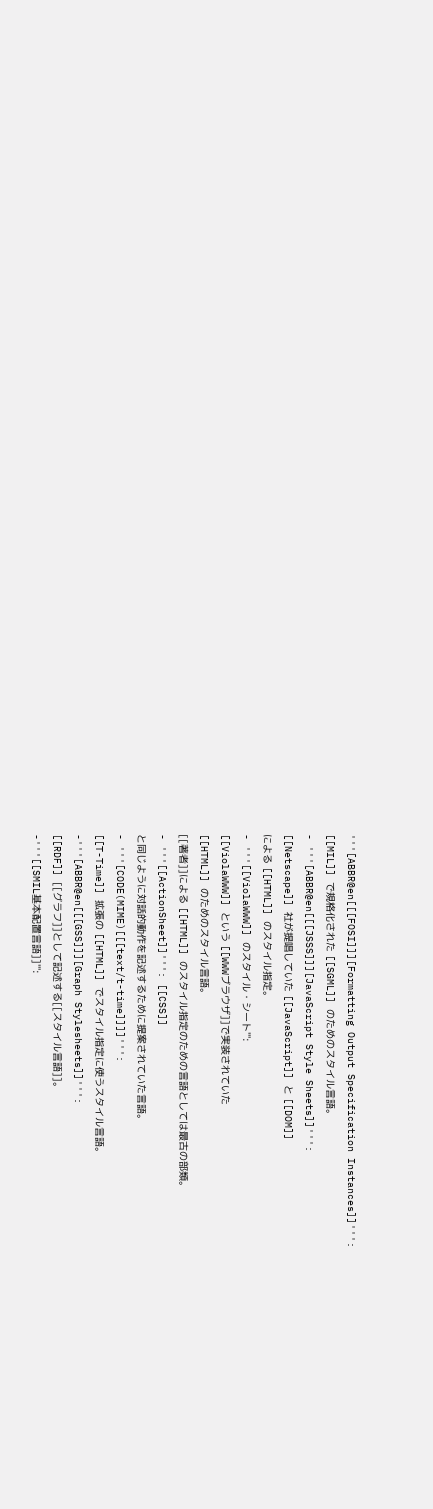'''[ABBR@en[[[FOSI]]][Formatting Output Specification Instances]]''':
[[MIL]] で規格化された [[SGML]] のためのスタイル言語。
- '''[ABBR@en[[[JSSS]]][JavaScript Style Sheets]]''':
[[Netscape]] 社が提唱していた [[JavaScript]] と [[DOM]]
による [[HTML]] のスタイル指定。
- '''[[ViolaWWW]] のスタイル・シート''':
[[ViolaWWW]] という [[WWWブラウザ]]で実装されていた
[[HTML]] のためのスタイル言語。
[[著者]]による [[HTML]] のスタイル指定のための言語としては最古の部類。
- '''[[ActionSheet]]''': [[CSS]]
と同じように対話的動作を記述するために提案されていた言語。
- '''[CODE(MIME)[[[text/t-time]]]]''':
[[T-Time]] 拡張の [[HTML]] でスタイル指定に使うスタイル言語。
-'''[ABBR@en[[[GSS]]][Graph Stylesheets]]''':
[[RDF]] [[グラフ]]として記述する[[スタイル言語]]。
-'''[[SMIL基本配置言語]]''':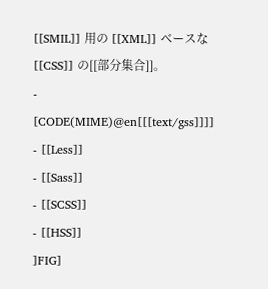[[SMIL]] 用の [[XML]] ベースな [[CSS]] の[[部分集合]]。
- [CODE(MIME)@en[[[text/gss]]]]
- [[Less]]
- [[Sass]]
- [[SCSS]]
- [[HSS]]
]FIG]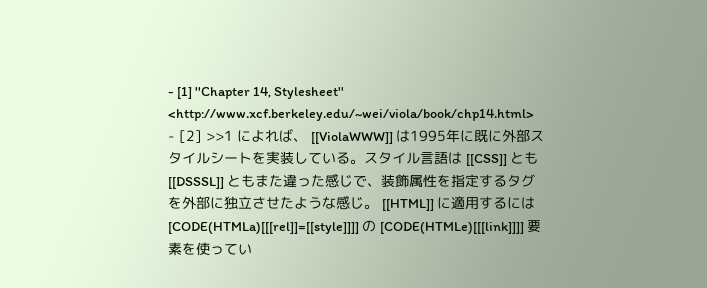- [1] ''Chapter 14, Stylesheet'' <http://www.xcf.berkeley.edu/~wei/viola/book/chp14.html>
- [2] >>1 によれば、 [[ViolaWWW]] は1995年に既に外部スタイルシートを実装している。スタイル言語は [[CSS]] とも [[DSSSL]] ともまた違った感じで、装飾属性を指定するタグを外部に独立させたような感じ。 [[HTML]] に適用するには [CODE(HTMLa)[[[rel]]=[[style]]]] の [CODE(HTMLe)[[[link]]]] 要素を使ってい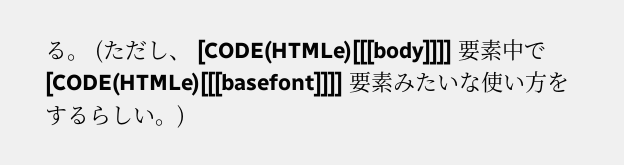る。 (ただし、 [CODE(HTMLe)[[[body]]]] 要素中で [CODE(HTMLe)[[[basefont]]]] 要素みたいな使い方をするらしい。)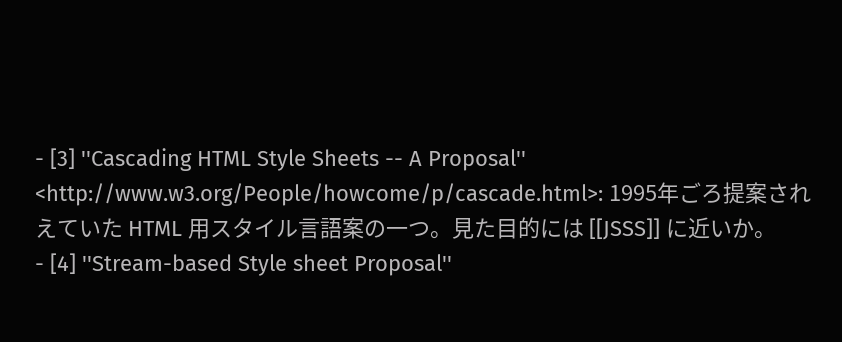- [3] ''Cascading HTML Style Sheets -- A Proposal'' <http://www.w3.org/People/howcome/p/cascade.html>: 1995年ごろ提案されえていた HTML 用スタイル言語案の一つ。見た目的には [[JSSS]] に近いか。
- [4] ''Stream-based Style sheet Proposal''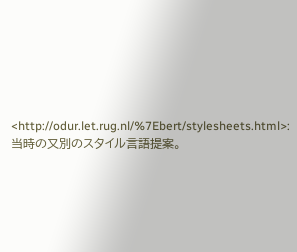<http://odur.let.rug.nl/%7Ebert/stylesheets.html>: 当時の又別のスタイル言語提案。